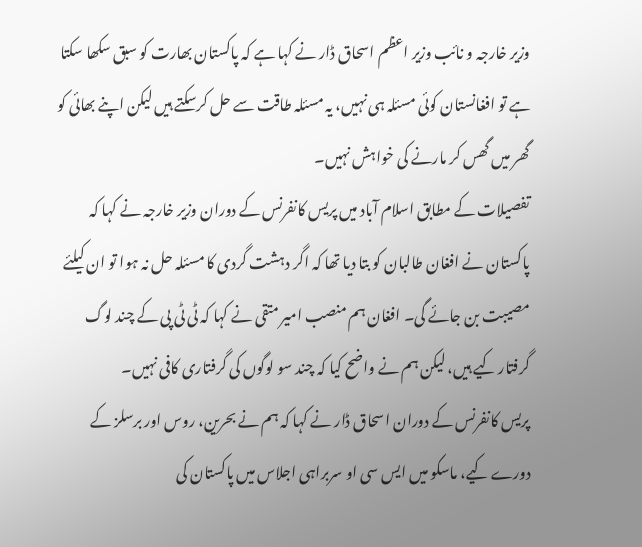وزیر خارجہ و نائب وزیر اعظم اسحاق ڈار نے کہا ہے کہ پاکستان بھارت کو سبق سکھا سکتا ہے تو افغانستان کوئی مسئلہ ہی نہیں، یہ مسئلہ طاقت سے حل کرسکتے ہیں لیکن اپنے بھائی کو گھر میں گھس کر مارنے کی خواہش نہیں۔
تفصیلات کے مطابق اسلام آباد میں پریس کانفرنس کے دوران وزیر خارجہ نے کہا کہ پاکستان نے افغان طالبان کو بتا دیا تھا کہ اگر دہشت گردی کا مسئلہ حل نہ ہوا تو ان کیلئے مصیبت بن جائے گی۔ افغان ہم منصب امیر متقی نے کہا کہ ٹی ٹی پی کے چند لوگ گرفتار کیے ہیں، لیکن ہم نے واضح کیا کہ چند سو لوگوں کی گرفتاری کافی نہیں۔
پریس کانفرنس کے دوران اسحاق ڈار نے کہا کہ ہم نے بحرین، روس اور برسلز کے دورے کیے، ماسکو میں ایس سی او سربراہی اجلاس میں پاکستان کی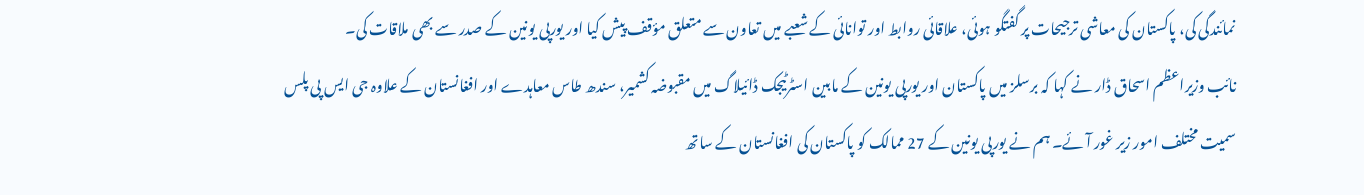نمائندگی کی، پاکستان کی معاشی ترجیحات پر گفتگو ہوئی، علاقائی روابط اور توانائی کے شعبے میں تعاون سے متعلق مؤقف پیش کیا اور یورپی یونین کے صدر سے بھی ملاقات کی۔
نائب وزیراعظم اسحاق ڈار نے کہا کہ برسلز میں پاکستان اور یورپی یونین کے مابین اسٹرٹیجک ڈائیلاگ میں مقبوضہ کشمیر، سندھ طاس معاہدے اور افغانستان کے علاوہ جی ایس پی پلس سمیت مختلف امور زیر غور آئے۔ ہم نے یورپی یونین کے 27 ممالک کو پاکستان کی افغانستان کے ساتھ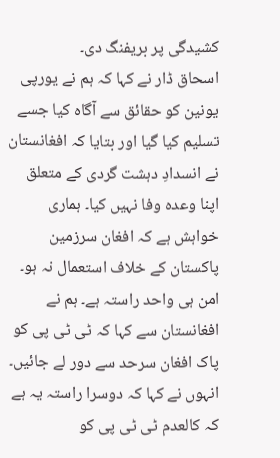کشیدگی پر بریفنگ دی۔
اسحاق ڈار نے کہا کہ ہم نے یورپی یونین کو حقائق سے آگاہ کیا جسے تسلیم کیا گیا اور بتایا کہ افغانستان نے انسدادِ دہشت گردی کے متعلق اپنا وعدہ وفا نہیں کیا۔ ہماری خواہش ہے کہ افغان سرزمین پاکستان کے خلاف استعمال نہ ہو۔ امن ہی واحد راستہ ہے۔ ہم نے افغانستان سے کہا کہ ٹی ٹی پی کو پاک افغان سرحد سے دور لے جائیں۔
انہوں نے کہا کہ دوسرا راستہ یہ ہے کہ کالعدم ٹی ٹی پی کو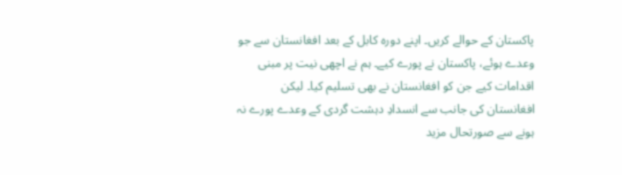پاکستان کے حوالے کریں۔ اپنے دورہ کابل کے بعد افغانستان سے جو وعدے ہوئے، پاکستان نے پورے کیے۔ ہم نے اچھی نیت پر مبنی اقدامات کیے جن کو افغانستان نے بھی تسلیم کیا۔ لیکن افغانستان کی جانب سے انسدادِ دہشت گردی کے وعدے پورے نہ ہونے سے صورتحال مزید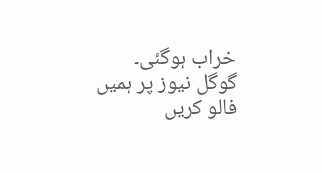خراب ہوگئی۔
گوگل نیوز پر ہمیں فالو کریں